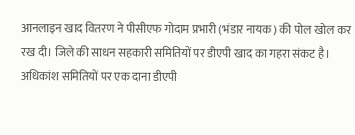आनलाइन खाद वितरण ने पीसीएफ गोदाम प्रभारी (भंडार नायक) की पोल खोल कर रख दी। जिले की साधन सहकारी समितियों पर डीएपी खाद का गहरा संकट है। अधिकांश समितियों पर एक दाना डीएपी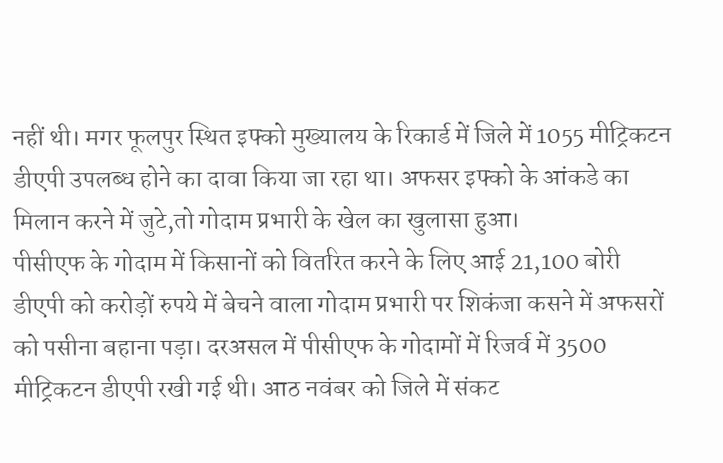नहीं थी। मगर फूलपुर स्थित इफ्को मुख्यालय के रिकार्ड में जिले में 1055 मीट्रिकटन डीएपी उपलब्ध होने का दावा किया जा रहा था। अफसर इफ्को के आंकडे का मिलान करने में जुटे,तो गोदाम प्रभारी के खेल का खुलासा हुआ।
पीसीएफ के गोदाम में किसानों को वितरित करने के लिए आई 21,100 बोरी डीएपी को करोड़ों रुपये में बेचने वाला गोदाम प्रभारी पर शिकंजा कसने में अफसरों को पसीना बहाना पड़ा। दरअसल में पीसीएफ के गोदामों में रिजर्व में 3500 मीट्रिकटन डीएपी रखी गई थी। आठ नवंबर को जिले में संकट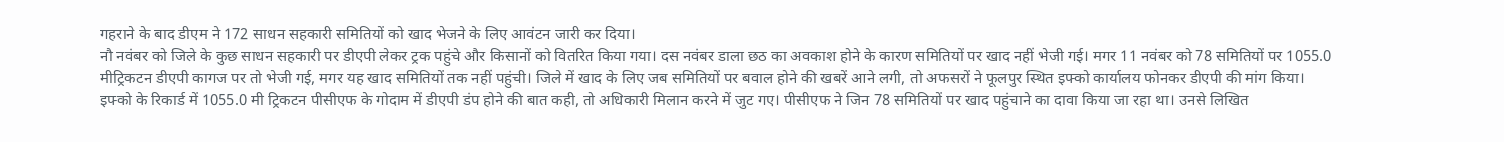गहराने के बाद डीएम ने 172 साधन सहकारी समितियों को खाद भेजने के लिए आवंटन जारी कर दिया।
नौ नवंबर को जिले के कुछ साधन सहकारी पर डीएपी लेकर ट्रक पहुंचे और किसानों को वितरित किया गया। दस नवंबर डाला छठ का अवकाश होने के कारण समितियों पर खाद नहीं भेजी गई। मगर 11 नवंबर को 78 समितियों पर 1055.0 मीट्रिकटन डीएपी कागज पर तो भेजी गई, मगर यह खाद समितियों तक नहीं पहुंची। जिले में खाद के लिए जब समितियों पर बवाल होने की खबरें आने लगी, तो अफसरों ने फूलपुर स्थित इफ्को कार्यालय फोनकर डीएपी की मांग किया।
इफ्को के रिकार्ड में 1055.0 मी ट्रिकटन पीसीएफ के गोदाम में डीएपी डंप होने की बात कही, तो अधिकारी मिलान करने में जुट गए। पीसीएफ ने जिन 78 समितियों पर खाद पहुंचाने का दावा किया जा रहा था। उनसे लिखित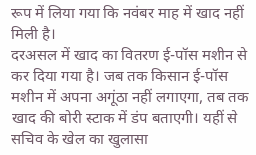रूप में लिया गया कि नवंबर माह में खाद नहीं मिली है।
दरअसल में खाद का वितरण ई-पॉस मशीन से कर दिया गया है। जब तक किसान ई-पॉस मशीन में अपना अगूंठा नहीं लगाएगा, तब तक खाद की बोरी स्टाक में डंप बताएगी। यहीं से सचिव के खेल का खुलासा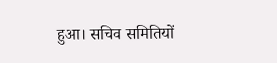हुआ। सचिव समितियों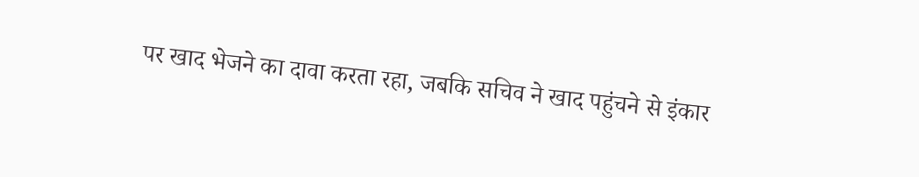पर खाद भेजने का दावा करता रहा, जबकि सचिव ने खाद पहुंचने से इंकार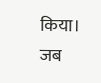किया। जब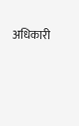अधिकारी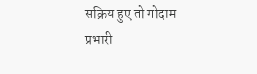सक्रिय हुए तो गोदाम प्रभारी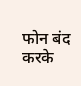फोन बंद करके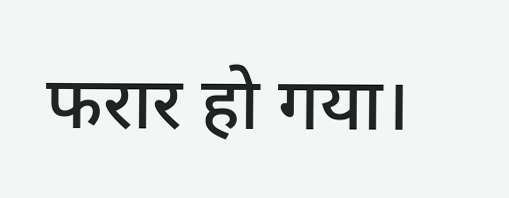फरार हो गया।